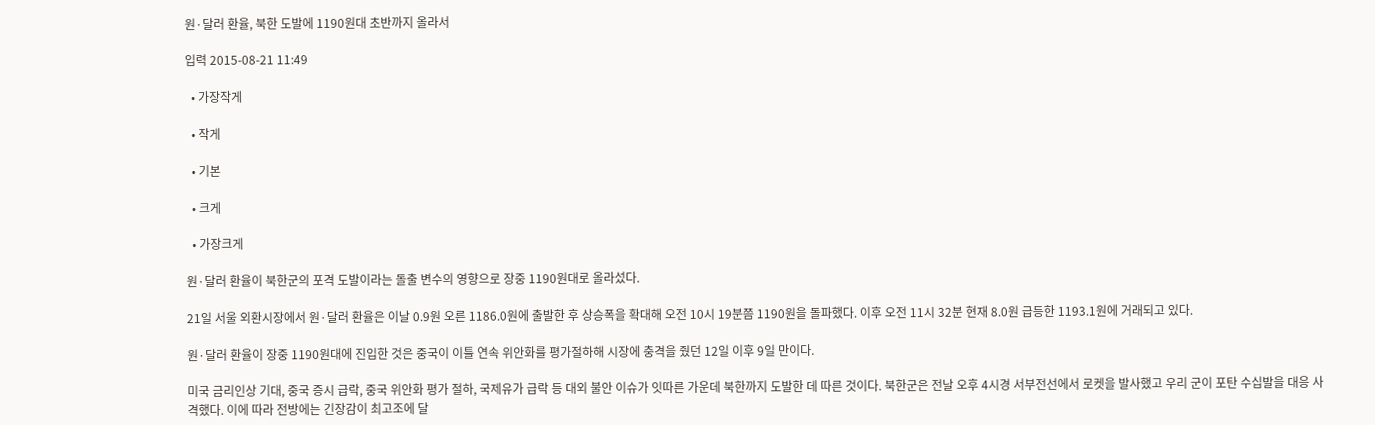원·달러 환율, 북한 도발에 1190원대 초반까지 올라서

입력 2015-08-21 11:49

  • 가장작게

  • 작게

  • 기본

  • 크게

  • 가장크게

원·달러 환율이 북한군의 포격 도발이라는 돌출 변수의 영향으로 장중 1190원대로 올라섰다.

21일 서울 외환시장에서 원·달러 환율은 이날 0.9원 오른 1186.0원에 출발한 후 상승폭을 확대해 오전 10시 19분쯤 1190원을 돌파했다. 이후 오전 11시 32분 현재 8.0원 급등한 1193.1원에 거래되고 있다.

원·달러 환율이 장중 1190원대에 진입한 것은 중국이 이틀 연속 위안화를 평가절하해 시장에 충격을 줬던 12일 이후 9일 만이다.

미국 금리인상 기대, 중국 증시 급락, 중국 위안화 평가 절하, 국제유가 급락 등 대외 불안 이슈가 잇따른 가운데 북한까지 도발한 데 따른 것이다. 북한군은 전날 오후 4시경 서부전선에서 로켓을 발사했고 우리 군이 포탄 수십발을 대응 사격했다. 이에 따라 전방에는 긴장감이 최고조에 달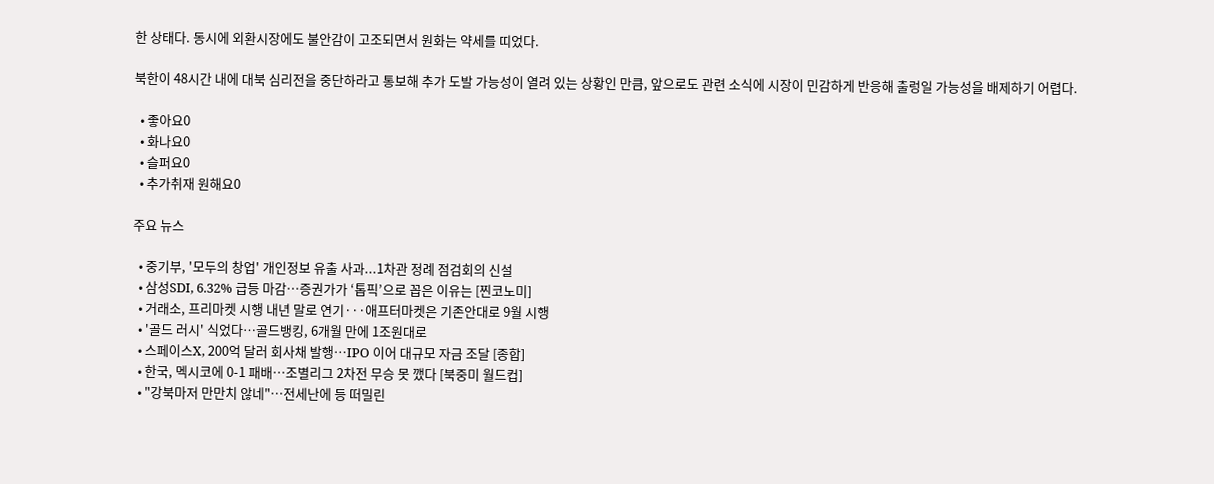한 상태다. 동시에 외환시장에도 불안감이 고조되면서 원화는 약세를 띠었다.

북한이 48시간 내에 대북 심리전을 중단하라고 통보해 추가 도발 가능성이 열려 있는 상황인 만큼, 앞으로도 관련 소식에 시장이 민감하게 반응해 출렁일 가능성을 배제하기 어렵다.

  • 좋아요0
  • 화나요0
  • 슬퍼요0
  • 추가취재 원해요0

주요 뉴스

  • 중기부, '모두의 창업' 개인정보 유출 사과...1차관 정례 점검회의 신설
  • 삼성SDI, 6.32% 급등 마감⋯증권가가 ‘톱픽’으로 꼽은 이유는 [찐코노미]
  • 거래소, 프리마켓 시행 내년 말로 연기···애프터마켓은 기존안대로 9월 시행
  • '골드 러시' 식었다…골드뱅킹, 6개월 만에 1조원대로
  • 스페이스X, 200억 달러 회사채 발행⋯IPO 이어 대규모 자금 조달 [종합]
  • 한국, 멕시코에 0-1 패배⋯조별리그 2차전 무승 못 깼다 [북중미 월드컵]
  • "강북마저 만만치 않네"⋯전세난에 등 떠밀린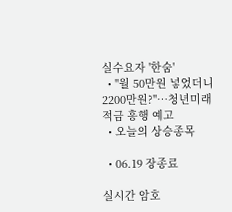실수요자 '한숨'
  • "월 50만원 넣었더니 2200만원?"…청년미래적금 흥행 예고
  • 오늘의 상승종목

  • 06.19 장종료

실시간 암호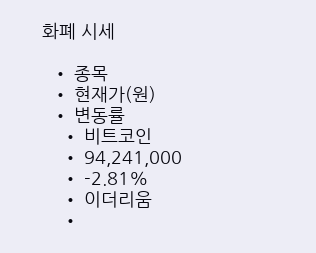화폐 시세

  • 종목
  • 현재가(원)
  • 변동률
    • 비트코인
    • 94,241,000
    • -2.81%
    • 이더리움
    •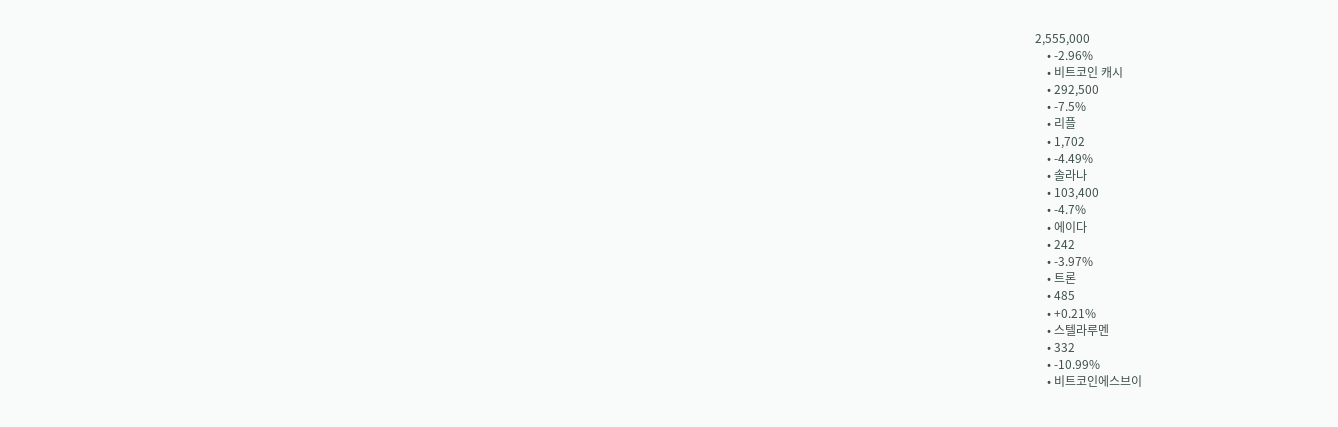2,555,000
    • -2.96%
    • 비트코인 캐시
    • 292,500
    • -7.5%
    • 리플
    • 1,702
    • -4.49%
    • 솔라나
    • 103,400
    • -4.7%
    • 에이다
    • 242
    • -3.97%
    • 트론
    • 485
    • +0.21%
    • 스텔라루멘
    • 332
    • -10.99%
    • 비트코인에스브이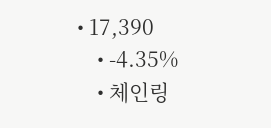• 17,390
    • -4.35%
    • 체인링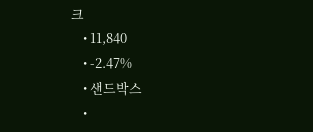크
    • 11,840
    • -2.47%
    • 샌드박스
    •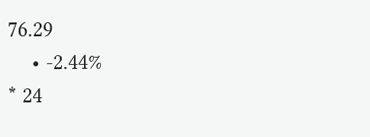76.29
    • -2.44%
* 24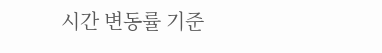시간 변동률 기준